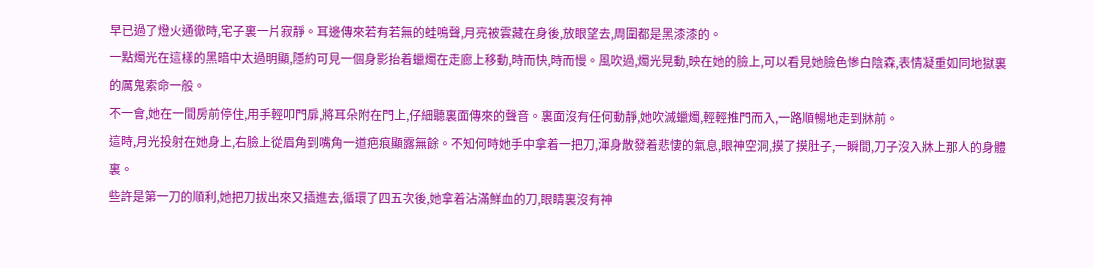早已過了燈火通徹時,宅子裏一片寂靜。耳邊傳來若有若無的蛙鳴聲,月亮被雲藏在身後,放眼望去,周圍都是黑漆漆的。
一點燭光在這樣的黑暗中太過明顯,隱約可見一個身影抬着蠟燭在走廊上移動,時而快,時而慢。風吹過,燭光晃動,映在她的臉上,可以看見她臉色慘白陰森,表情凝重如同地獄裏的厲鬼索命一般。
不一會,她在一間房前停住,用手輕叩門扉,將耳朵附在門上,仔細聽裏面傳來的聲音。裏面沒有任何動靜,她吹滅蠟燭,輕輕推門而入,一路順暢地走到牀前。
這時,月光投射在她身上,右臉上從眉角到嘴角一道疤痕顯露無餘。不知何時她手中拿着一把刀,渾身散發着悲悽的氣息,眼神空洞,摸了摸肚子,一瞬間,刀子沒入牀上那人的身體裏。
些許是第一刀的順利,她把刀拔出來又插進去,循環了四五次後,她拿着沾滿鮮血的刀,眼睛裏沒有神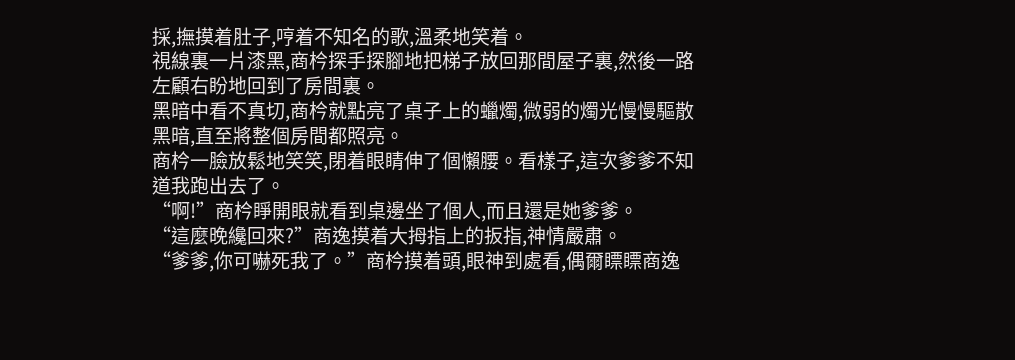採,撫摸着肚子,哼着不知名的歌,溫柔地笑着。
視線裏一片漆黑,商枔探手探腳地把梯子放回那間屋子裏,然後一路左顧右盼地回到了房間裏。
黑暗中看不真切,商枔就點亮了桌子上的蠟燭,微弱的燭光慢慢驅散黑暗,直至將整個房間都照亮。
商枔一臉放鬆地笑笑,閉着眼睛伸了個懶腰。看樣子,這次爹爹不知道我跑出去了。
“啊!”商枔睜開眼就看到桌邊坐了個人,而且還是她爹爹。
“這麼晚纔回來?”商逸摸着大拇指上的扳指,神情嚴肅。
“爹爹,你可嚇死我了。”商枔摸着頭,眼神到處看,偶爾瞟瞟商逸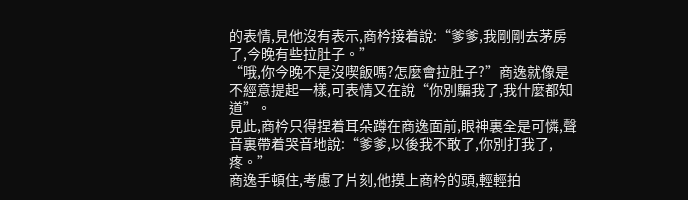的表情,見他沒有表示,商枔接着說:“爹爹,我剛剛去茅房了,今晚有些拉肚子。”
“哦,你今晚不是沒喫飯嗎?怎麼會拉肚子?”商逸就像是不經意提起一樣,可表情又在說“你別騙我了,我什麼都知道”。
見此,商枔只得捏着耳朵蹲在商逸面前,眼神裏全是可憐,聲音裏帶着哭音地說:“爹爹,以後我不敢了,你別打我了,疼。”
商逸手頓住,考慮了片刻,他摸上商枔的頭,輕輕拍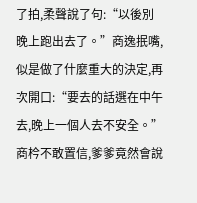了拍,柔聲說了句:“以後別晚上跑出去了。”商逸抿嘴,似是做了什麼重大的決定,再次開口:“要去的話選在中午去,晚上一個人去不安全。”
商枔不敢置信,爹爹竟然會說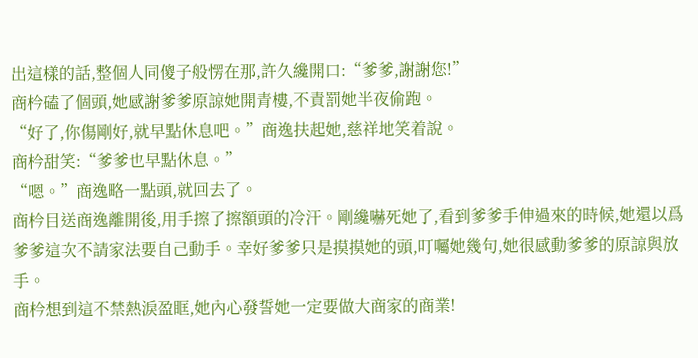出這樣的話,整個人同傻子般愣在那,許久纔開口:“爹爹,謝謝您!”
商枔磕了個頭,她感謝爹爹原諒她開青樓,不責罰她半夜偷跑。
“好了,你傷剛好,就早點休息吧。”商逸扶起她,慈祥地笑着說。
商枔甜笑:“爹爹也早點休息。”
“嗯。”商逸略一點頭,就回去了。
商枔目送商逸離開後,用手擦了擦額頭的冷汗。剛纔嚇死她了,看到爹爹手伸過來的時候,她還以爲爹爹這次不請家法要自己動手。幸好爹爹只是摸摸她的頭,叮囑她幾句,她很感動爹爹的原諒與放手。
商枔想到這不禁熱淚盈眶,她內心發誓她一定要做大商家的商業!